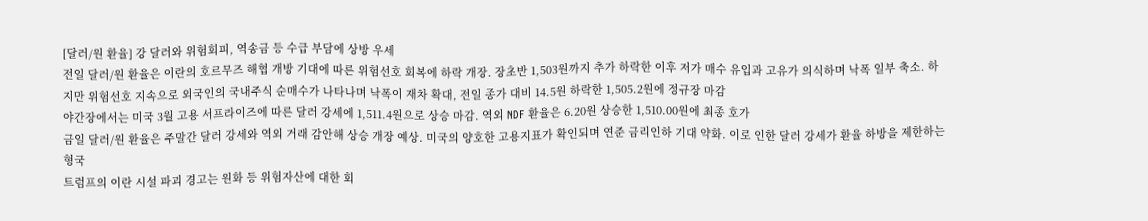[달러/원 환율] 강 달러와 위험회피, 역송금 등 수급 부담에 상방 우세
전일 달러/원 환율은 이란의 호르무즈 해협 개방 기대에 따른 위험선호 회복에 하락 개장. 장초반 1,503원까지 추가 하락한 이후 저가 매수 유입과 고유가 의식하며 낙폭 일부 축소. 하지만 위험선호 지속으로 외국인의 국내주식 순매수가 나타나며 낙폭이 재차 확대, 전일 종가 대비 14.5원 하락한 1,505.2원에 정규장 마감
야간장에서는 미국 3월 고용 서프라이즈에 따른 달러 강세에 1,511.4원으로 상승 마감. 역외 NDF 환율은 6.20원 상승한 1,510.00원에 최종 호가
금일 달러/원 환율은 주말간 달러 강세와 역외 거래 감안해 상승 개장 예상. 미국의 양호한 고용지표가 확인되며 연준 금리인하 기대 약화. 이로 인한 달러 강세가 환율 하방을 제한하는 형국
트럼프의 이란 시설 파괴 경고는 원화 등 위험자산에 대한 회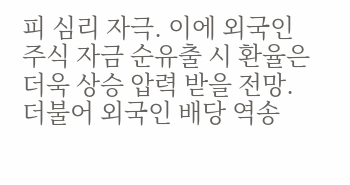피 심리 자극. 이에 외국인 주식 자금 순유출 시 환율은 더욱 상승 압력 받을 전망. 더불어 외국인 배당 역송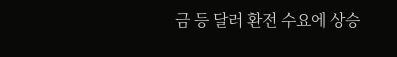금 등 달러 환전 수요에 상승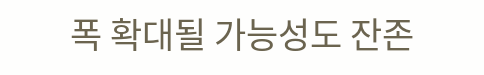폭 확대될 가능성도 잔존